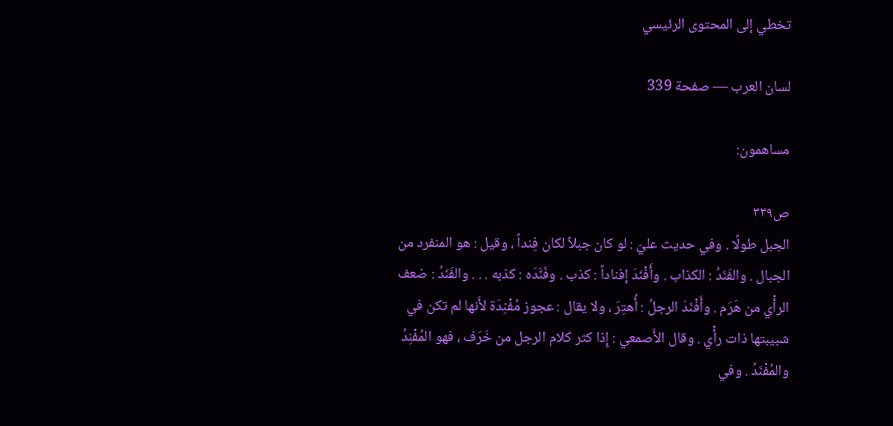تخطي إلى المحتوى الرئيسي

لسان العرب — صفحة 339

مساهمون:

ص٣٣٩
الجبل طولًا . وفي حديث عليّ : لو كان جبلاً لكان فِنداً ، وقيل : هو المنفرد من الجبال . والفَنَدُ : الكذاب . وأَفْنَدَ إفناداً : كذب . وفَنَّدَه : كذبه . . . والفَنَدُ : ضعف الرأْي من هَرَم . وأَفْنَدَ الرجلُ : أُهتِرَ ، ولا يقال : عجوز مُفْنِدَة لأَنها لم تكن في شبيبتها ذات رأْي . وقال الأَصمعي : إِذا كثر كلام الرجل من خَرَف ، فهو المُفْنِدُ والمُفْنَدُ . وفي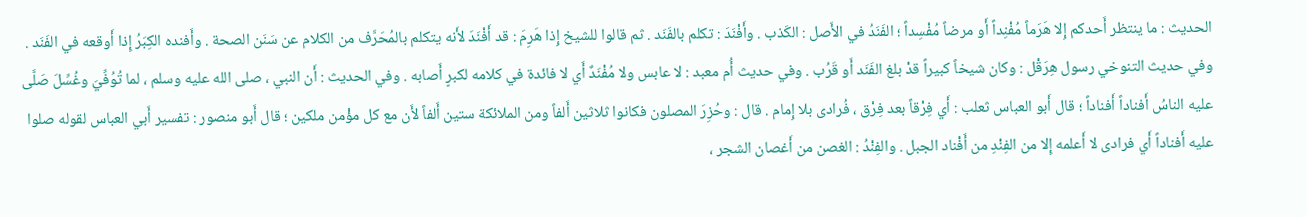الحديث : ما ينتظر أَحدكم إِلا هَرَماً مُفْنِداً أَو مرضاً مُفْسِداً ؛ الفَنَدُ في الأَصل : الكَذب . وأَفْنَدَ : تكلم بالفَنَد . ثم قالوا للشيخ إِذا هَرِمَ : قد أَفْنَدَ لأَنه يتكلم بالمُحَرَّف من الكلام عن سَنَن الصحة . وأَفنده الكِبَرُ إِذا أَوقعه في الفَنَد . وفي حديث التنوخي رسول هِرَقْل : وكان شيخاً كبيراً قدْ بلغ الفَنَد أَو قَرُب . وفي حديث أُم معبد : لا عابس ولا مُفْنَدٌ أَي لا فائدة في كلامه لكبرٍ أَصابه . وفي الحديث : أَن النبي ، صلى الله عليه وسلم ، لما تُوُفِّيَ وغُسِّلَ صَلَّى عليه الناسُ أَفناداً أَفناداً ؛ قال أَبو العباس ثعلب : أَي فِرْقاً بعد فِرْق ، فُرادى بلا إِمام . قال : وحُزِرَ المصلون فكانوا ثلاثين أَلفاً ومن الملائكة ستين أَلفاً لأَن مع كل مؤْمن ملكين ؛ قال أَبو منصور : تفسير أَبي العباس لقوله صلوا عليه أَفناداً أَي فرادى لا أَعلمه إِلا من الفِنْدِ من أَفْناد الجبل . والفِنْدُ : الغصن من أَغصان الشجر ،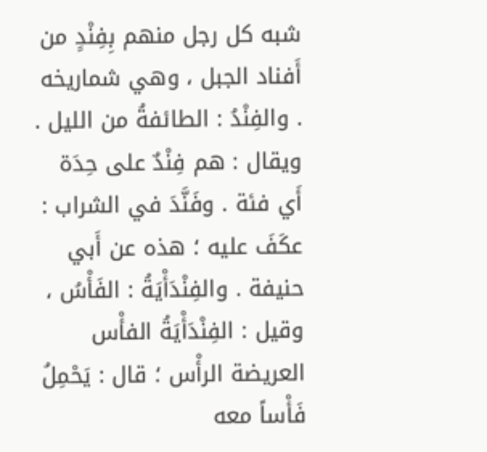شبه كل رجل منهم بِفِنْدٍ من أَفناد الجبل ، وهي شماريخه . والفِنْدُ : الطائفةُ من الليل . ويقال : هم فِنْدٌ على حِدَة أَي فئة . وفَنَّدَ في الشراب : عكَفَ عليه ؛ هذه عن أَبي حنيفة . والفِنْدَأْيَةُ : الفَأْسُ ، وقيل : الفِنْدَأْيَةُ الفأْس العريضة الرأْس ؛ قال : يَحْمِلُ فَأْساً معه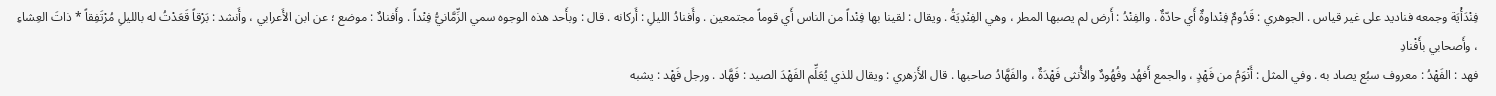فِنْدَأْيَة وجمعه فناديد على غير قياس . الجوهري : قَدُومٌ فِنْداوةٌ أَي حادّةٌ . والفِنْدُ : أَرض لم يصبها المطر ، وهي الفِنْدِيَةُ . ويقال : لقينا بها فِنْداً من الناس أَي قوماً مجتمعين . وأَفنادُ الليلِ : أَركانه . قال : وبأَحد هذه الوجوه سمي الزِّمَّانيُّ فِنْداً . وأَفنادٌ : موضع ؛ عن ابن الأَعرابي ، وأَنشد : بَرْقاً قَعَدْتُ له بالليلِ مُرْتَفِقاً * ذاتَ العِشاءِ ، وأَصحابي بأَفْنادِ
فهد : الفَهْدُ : معروف سبُع يصاد به . وفي المثل : أَنْوَمُ من فَهْدٍ ، والجمع أَفهُد وفُهُودٌ والأُنثى فَهْدَةٌ ، والفَهَّادُ صاحبها . قال الأَزهري : ويقال للذي يُعَلِّم الفَهْدَ الصيد : فَهَّاد . ورجل فَهْد : يشبه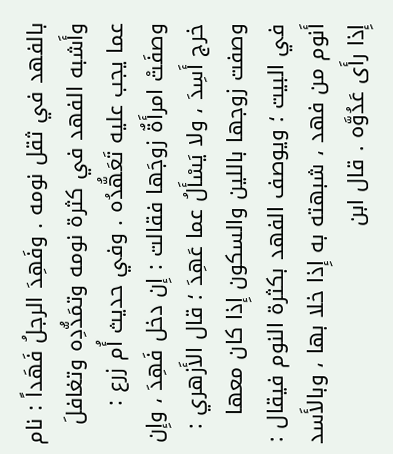بالفهد في ثقل نومه . وفَهِدَ الرجلُ فَهَداً : نام وأَشبه الفهد في كثرة نومه وتمَدُّدِه وتغافلَ عما يجب عليه تَعَهُّدُه . وفي حديث أُم زرع : وصفَتْ امرأَةٌ زوجَها فقالت : إِن دخل فَهِدَ ، وإِن خرج أَسِدَ ، ولا يَسْأَلُ عما عَهِدَ ؛ قال الأَزهري : وصفت زوجها باللين والسكون إِذا كان معها في البيت ؛ ويوصف الفهد بكثرة النوم فيقال : أَنوم من فهد ، شبهته به إِذا خلا بها ، وبالأَسد إِذا رأَى عَدُوَّه . قال ابن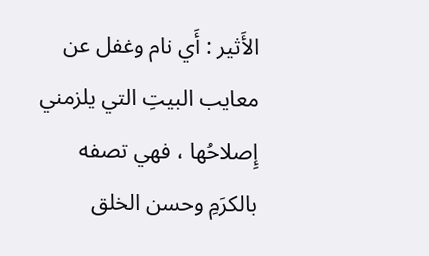الأَثير : أَي نام وغفل عن معايب البيتِ التي يلزمني إِصلاحُها ، فهي تصفه بالكرَمِ وحسن الخلق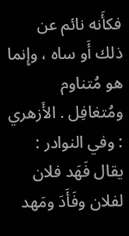فكأَنه نائم عن ذلك أَو ساه ، وإِنما هو مُتناوم ومُتغافِل . الأَزهري : وفي النوادر : يقال فَهَد فلان لفلان وفَأَدَ ومَهد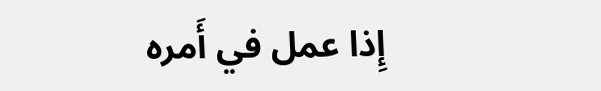إِذا عمل في أَمره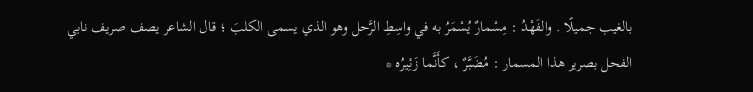بالغيب جميلًا . والفَهْدُ : مِسْمارٌ يُسْمَرُ به في واسِطِ الرَّحل وهو الذي يسمى الكلبَ ؛ قال الشاعر يصف صريف نابي الفحل بصرير هذا المسمار : مُضَبَّرٌ ، كأَنَّما زَئِيرُه *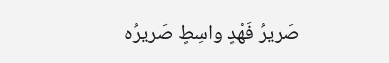صَريرُ فَهْدٍ واسِطٍ صَريرُه